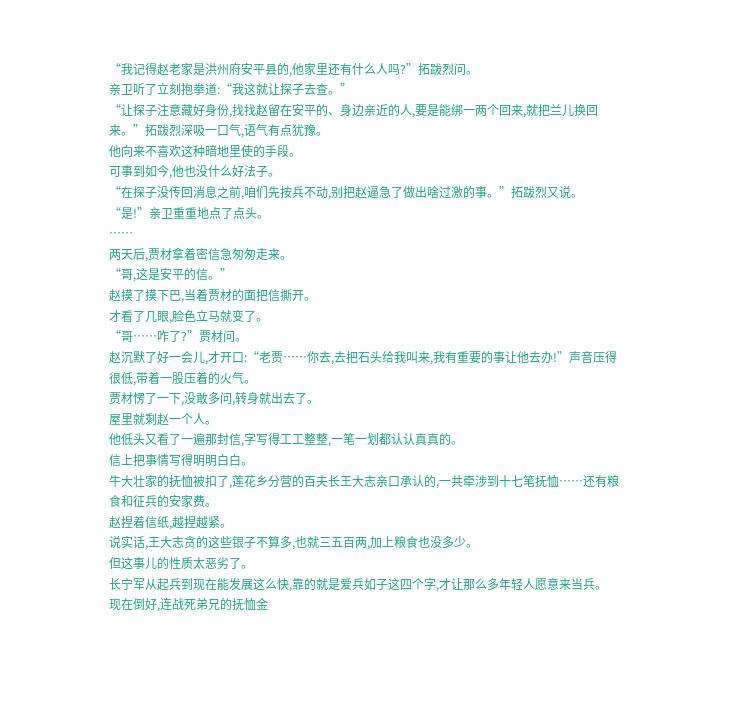“我记得赵老家是洪州府安平县的,他家里还有什么人吗?”拓跋烈问。
亲卫听了立刻抱拳道:“我这就让探子去查。”
“让探子注意藏好身份,找找赵留在安平的、身边亲近的人,要是能绑一两个回来,就把兰儿换回来。”拓跋烈深吸一口气,语气有点犹豫。
他向来不喜欢这种暗地里使的手段。
可事到如今,他也没什么好法子。
“在探子没传回消息之前,咱们先按兵不动,别把赵逼急了做出啥过激的事。”拓跋烈又说。
“是!”亲卫重重地点了点头。
……
两天后,贾材拿着密信急匆匆走来。
“哥,这是安平的信。”
赵摸了摸下巴,当着贾材的面把信撕开。
才看了几眼,脸色立马就变了。
“哥……咋了?”贾材问。
赵沉默了好一会儿,才开口:“老贾……你去,去把石头给我叫来,我有重要的事让他去办!”声音压得很低,带着一股压着的火气。
贾材愣了一下,没敢多问,转身就出去了。
屋里就剩赵一个人。
他低头又看了一遍那封信,字写得工工整整,一笔一划都认认真真的。
信上把事情写得明明白白。
牛大壮家的抚恤被扣了,莲花乡分营的百夫长王大志亲口承认的,一共牵涉到十七笔抚恤……还有粮食和征兵的安家费。
赵捏着信纸,越捏越紧。
说实话,王大志贪的这些银子不算多,也就三五百两,加上粮食也没多少。
但这事儿的性质太恶劣了。
长宁军从起兵到现在能发展这么快,靠的就是爱兵如子这四个字,才让那么多年轻人愿意来当兵。
现在倒好,连战死弟兄的抚恤金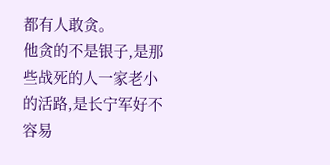都有人敢贪。
他贪的不是银子,是那些战死的人一家老小的活路,是长宁军好不容易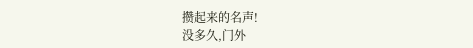攒起来的名声!
没多久,门外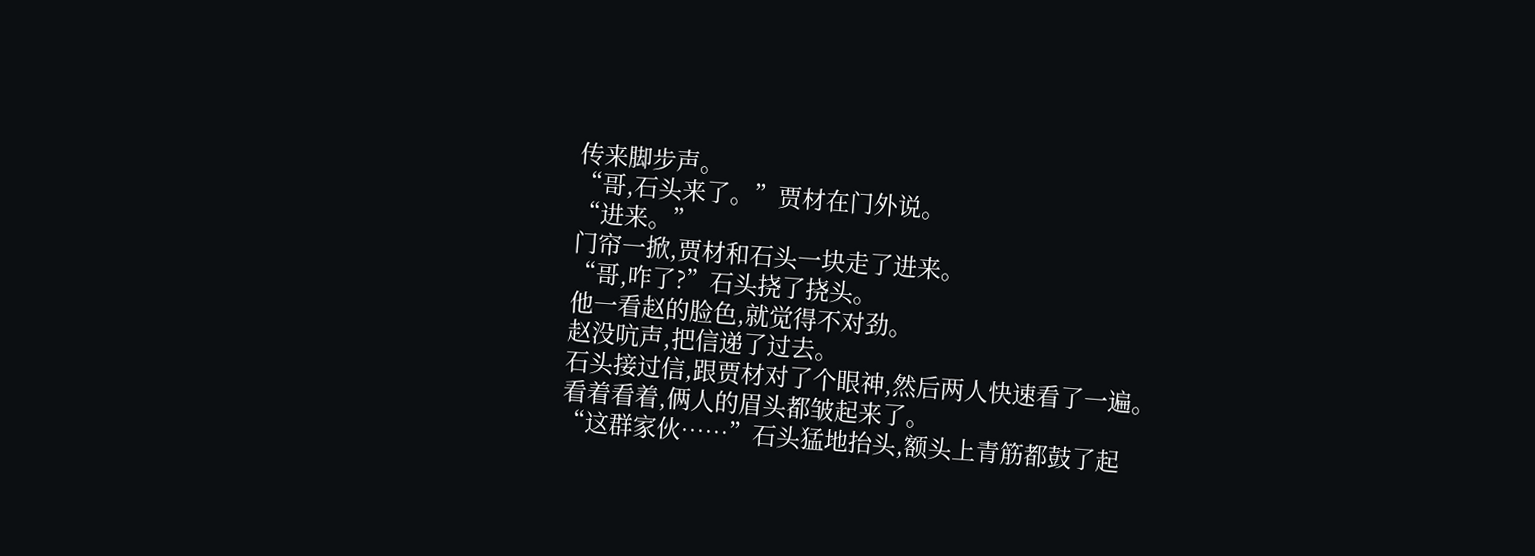传来脚步声。
“哥,石头来了。”贾材在门外说。
“进来。”
门帘一掀,贾材和石头一块走了进来。
“哥,咋了?”石头挠了挠头。
他一看赵的脸色,就觉得不对劲。
赵没吭声,把信递了过去。
石头接过信,跟贾材对了个眼神,然后两人快速看了一遍。
看着看着,俩人的眉头都皱起来了。
“这群家伙……”石头猛地抬头,额头上青筋都鼓了起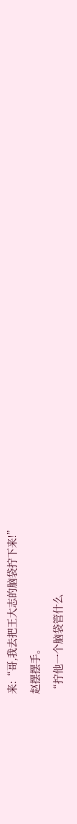来:“哥,我去把王大志的脑袋拧下来!”
赵摆摆手。
“拧他一个脑袋管什么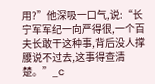用?”他深吸一口气,说:“长宁军军纪一向严得很,一个百夫长敢干这种事,背后没人撑腰说不过去,这事得查清楚。”_c